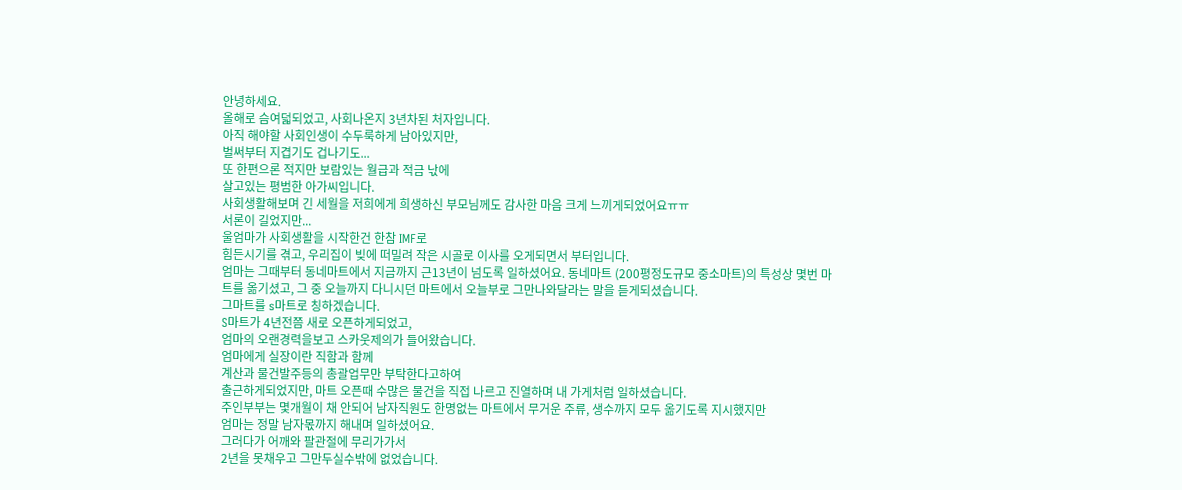안녕하세요.
올해로 슴여덟되었고, 사회나온지 3년차된 처자입니다.
아직 해야할 사회인생이 수두룩하게 남아있지만,
벌써부터 지겹기도 겁나기도...
또 한편으론 적지만 보람있는 월급과 적금 낛에
살고있는 평범한 아가씨입니다.
사회생활해보며 긴 세월을 저희에게 희생하신 부모님께도 감사한 마음 크게 느끼게되었어요ㅠㅠ
서론이 길었지만...
울엄마가 사회생활을 시작한건 한참 IMF로
힘든시기를 겪고, 우리집이 빚에 떠밀려 작은 시골로 이사를 오게되면서 부터입니다.
엄마는 그때부터 동네마트에서 지금까지 근13년이 넘도록 일하셨어요. 동네마트 (200평정도규모 중소마트)의 특성상 몇번 마트를 옮기셨고, 그 중 오늘까지 다니시던 마트에서 오늘부로 그만나와달라는 말을 듣게되셨습니다.
그마트를 s마트로 칭하겠습니다.
S마트가 4년전쯤 새로 오픈하게되었고,
엄마의 오랜경력을보고 스카웃제의가 들어왔습니다.
엄마에게 실장이란 직함과 함께
계산과 물건발주등의 총괄업무만 부탁한다고하여
출근하게되었지만, 마트 오픈때 수많은 물건을 직접 나르고 진열하며 내 가게처럼 일하셨습니다.
주인부부는 몇개월이 채 안되어 남자직원도 한명없는 마트에서 무거운 주류, 생수까지 모두 옮기도록 지시했지만
엄마는 정말 남자몫까지 해내며 일하셨어요.
그러다가 어깨와 팔관절에 무리가가서
2년을 못채우고 그만두실수밖에 없었습니다.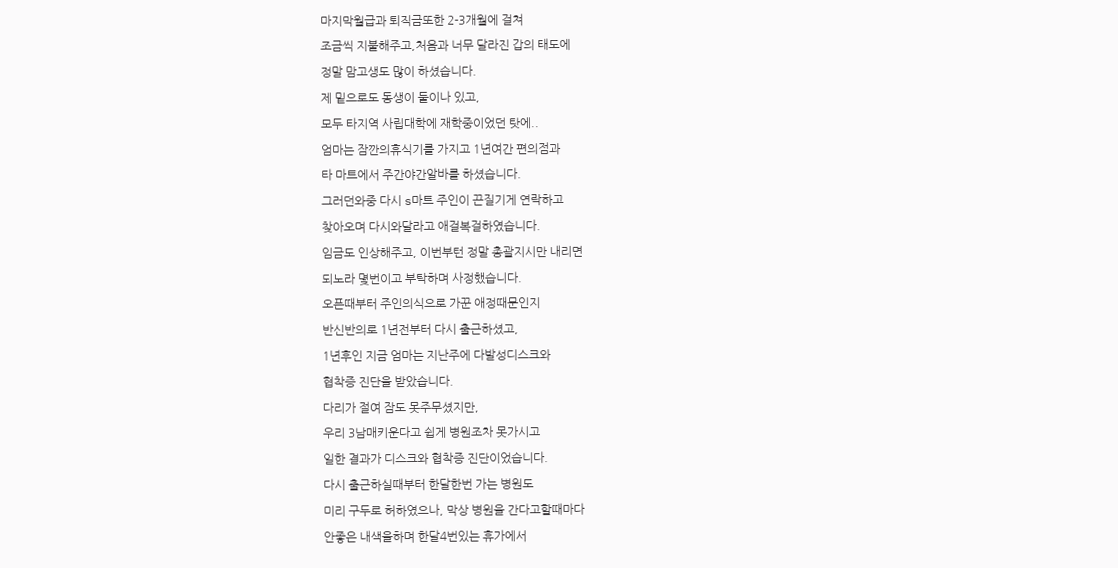마지막월급과 퇴직금또한 2-3개월에 걸쳐
조금씩 지불해주고,처음과 너무 달라진 갑의 태도에
정말 맘고생도 많이 하셨습니다.
제 밑으로도 동생이 둘이나 있고,
모두 타지역 사립대학에 재학중이었던 탓에..
엄마는 잠깐의휴식기를 가지고 1년여간 편의점과
타 마트에서 주간야간알바를 하셨습니다.
그러던와중 다시 s마트 주인이 끈질기게 연락하고
찾아오며 다시와달라고 애걸복걸하였습니다.
임금도 인상해주고, 이번부턴 정말 총괄지시만 내리면
되노라 몇번이고 부탁하며 사정했습니다.
오픈때부터 주인의식으로 가꾼 애정때문인지
반신반의로 1년전부터 다시 출근하셨고,
1년후인 지금 엄마는 지난주에 다발성디스크와
협착증 진단을 받았습니다.
다리가 절여 잠도 못주무셨지만,
우리 3남매키운다고 쉽게 병원조차 못가시고
일한 결과가 디스크와 협착증 진단이었습니다.
다시 출근하실때부터 한달한번 가는 병원도
미리 구두로 허하였으나, 막상 병원을 간다고할때마다
안좋은 내색을하며 한달4번있는 휴가에서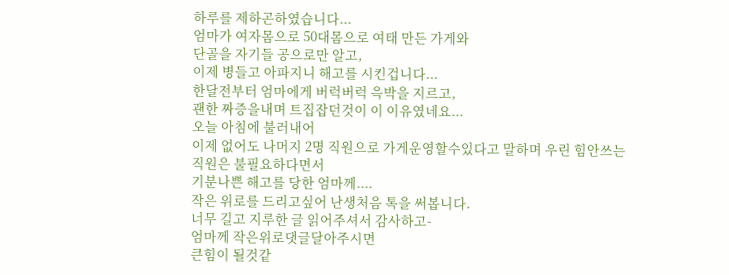하루를 제하곤하였습니다...
엄마가 여자몸으로 50대몸으로 여태 만든 가게와
단골을 자기들 공으로만 알고,
이제 병들고 아파지니 해고를 시킨겁니다...
한달전부터 엄마에게 버럭버럭 윽박을 지르고,
괜한 짜증을내며 트집잡던것이 이 이유였네요...
오늘 아침에 불러내어
이제 없어도 나머지 2명 직원으로 가게운영할수있다고 말하며 우린 힘안쓰는 직원은 불필요하다면서
기분나쁜 해고를 당한 엄마께....
작은 위로를 드리고싶어 난생처음 톡을 써봅니다.
너무 길고 지루한 글 읽어주셔서 감사하고-
엄마께 작은위로댓글달아주시면
큰힘이 될것같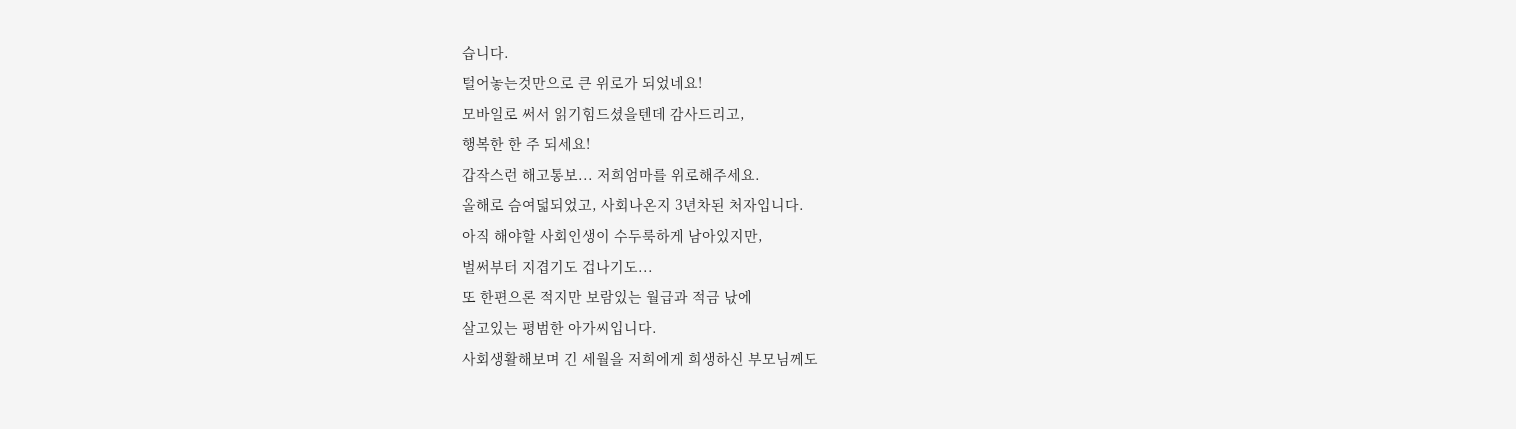습니다.
털어놓는것만으로 큰 위로가 되었네요!
모바일로 써서 읽기힘드셨을텐데 감사드리고,
행복한 한 주 되세요!
갑작스런 해고통보... 저희엄마를 위로해주세요.
올해로 슴여덟되었고, 사회나온지 3년차된 처자입니다.
아직 해야할 사회인생이 수두룩하게 남아있지만,
벌써부터 지겹기도 겁나기도...
또 한편으론 적지만 보람있는 월급과 적금 낛에
살고있는 평범한 아가씨입니다.
사회생활해보며 긴 세월을 저희에게 희생하신 부모님께도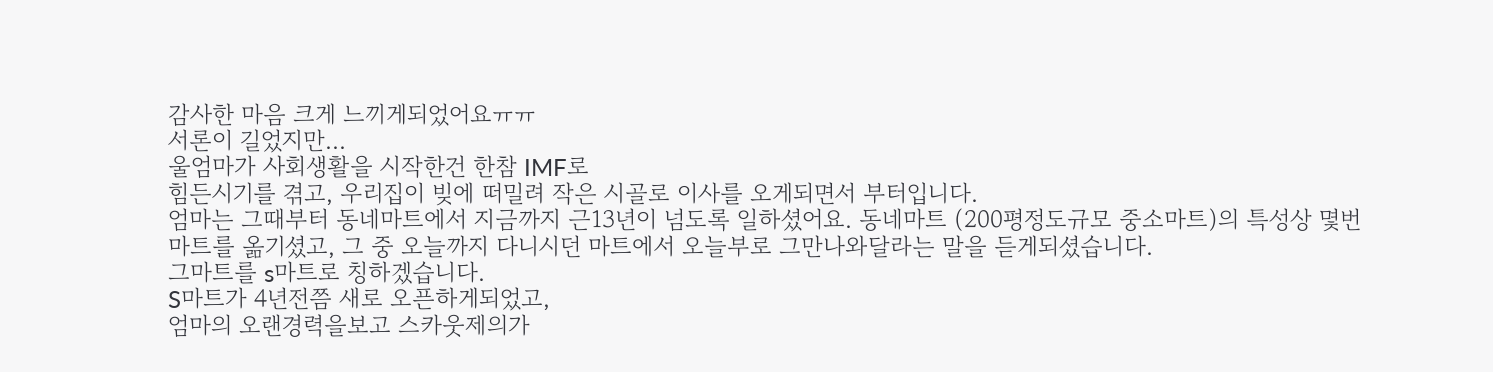감사한 마음 크게 느끼게되었어요ㅠㅠ
서론이 길었지만...
울엄마가 사회생활을 시작한건 한참 IMF로
힘든시기를 겪고, 우리집이 빚에 떠밀려 작은 시골로 이사를 오게되면서 부터입니다.
엄마는 그때부터 동네마트에서 지금까지 근13년이 넘도록 일하셨어요. 동네마트 (200평정도규모 중소마트)의 특성상 몇번 마트를 옮기셨고, 그 중 오늘까지 다니시던 마트에서 오늘부로 그만나와달라는 말을 듣게되셨습니다.
그마트를 s마트로 칭하겠습니다.
S마트가 4년전쯤 새로 오픈하게되었고,
엄마의 오랜경력을보고 스카웃제의가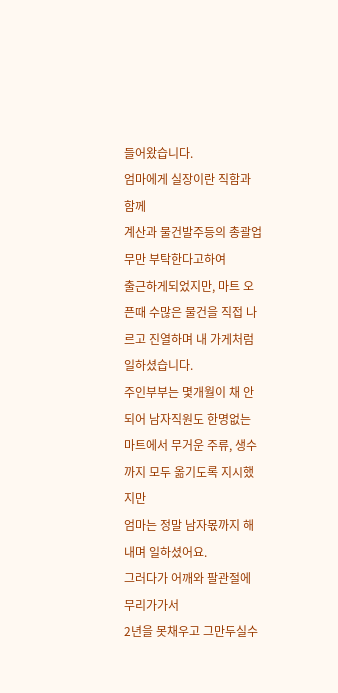들어왔습니다.
엄마에게 실장이란 직함과 함께
계산과 물건발주등의 총괄업무만 부탁한다고하여
출근하게되었지만, 마트 오픈때 수많은 물건을 직접 나르고 진열하며 내 가게처럼 일하셨습니다.
주인부부는 몇개월이 채 안되어 남자직원도 한명없는 마트에서 무거운 주류, 생수까지 모두 옮기도록 지시했지만
엄마는 정말 남자몫까지 해내며 일하셨어요.
그러다가 어깨와 팔관절에 무리가가서
2년을 못채우고 그만두실수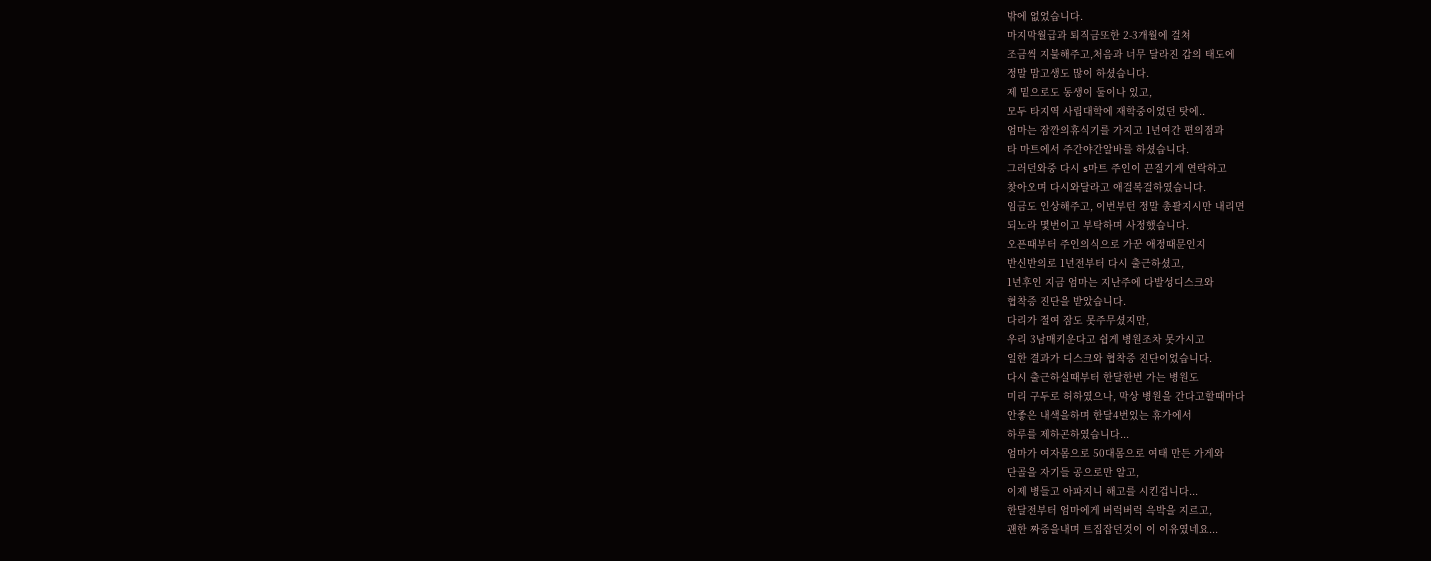밖에 없었습니다.
마지막월급과 퇴직금또한 2-3개월에 걸쳐
조금씩 지불해주고,처음과 너무 달라진 갑의 태도에
정말 맘고생도 많이 하셨습니다.
제 밑으로도 동생이 둘이나 있고,
모두 타지역 사립대학에 재학중이었던 탓에..
엄마는 잠깐의휴식기를 가지고 1년여간 편의점과
타 마트에서 주간야간알바를 하셨습니다.
그러던와중 다시 s마트 주인이 끈질기게 연락하고
찾아오며 다시와달라고 애걸복걸하였습니다.
임금도 인상해주고, 이번부턴 정말 총괄지시만 내리면
되노라 몇번이고 부탁하며 사정했습니다.
오픈때부터 주인의식으로 가꾼 애정때문인지
반신반의로 1년전부터 다시 출근하셨고,
1년후인 지금 엄마는 지난주에 다발성디스크와
협착증 진단을 받았습니다.
다리가 절여 잠도 못주무셨지만,
우리 3남매키운다고 쉽게 병원조차 못가시고
일한 결과가 디스크와 협착증 진단이었습니다.
다시 출근하실때부터 한달한번 가는 병원도
미리 구두로 허하였으나, 막상 병원을 간다고할때마다
안좋은 내색을하며 한달4번있는 휴가에서
하루를 제하곤하였습니다...
엄마가 여자몸으로 50대몸으로 여태 만든 가게와
단골을 자기들 공으로만 알고,
이제 병들고 아파지니 해고를 시킨겁니다...
한달전부터 엄마에게 버럭버럭 윽박을 지르고,
괜한 짜증을내며 트집잡던것이 이 이유였네요...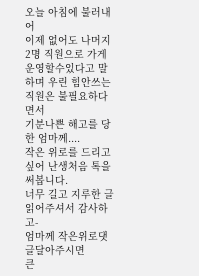오늘 아침에 불러내어
이제 없어도 나머지 2명 직원으로 가게운영할수있다고 말하며 우린 힘안쓰는 직원은 불필요하다면서
기분나쁜 해고를 당한 엄마께....
작은 위로를 드리고싶어 난생처음 톡을 써봅니다.
너무 길고 지루한 글 읽어주셔서 감사하고-
엄마께 작은위로댓글달아주시면
큰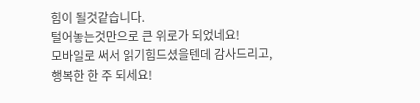힘이 될것같습니다.
털어놓는것만으로 큰 위로가 되었네요!
모바일로 써서 읽기힘드셨을텐데 감사드리고,
행복한 한 주 되세요!